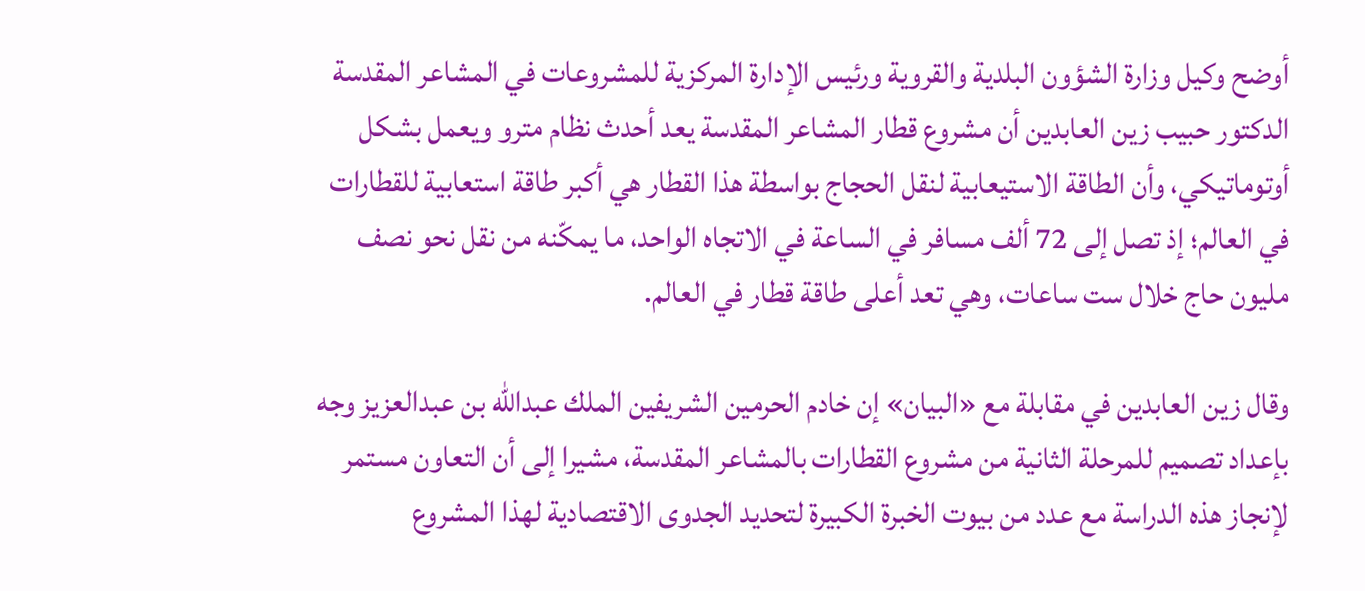أوضح وكيل وزارة الشؤون البلدية والقروية ورئيس الإدارة المركزية للمشروعات في المشاعر المقدسة الدكتور حبيب زين العابدين أن مشروع قطار المشاعر المقدسة يعد أحدث نظام مترو ويعمل بشكل أوتوماتيكي، وأن الطاقة الاستيعابية لنقل الحجاج بواسطة هذا القطار هي أكبر طاقة استعابية للقطارات في العالم؛ إذ تصل إلى 72 ألف مسافر في الساعة في الاتجاه الواحد، ما يمكّنه من نقل نحو نصف مليون حاج خلال ست ساعات، وهي تعد أعلى طاقة قطار في العالم.

وقال زين العابدين في مقابلة مع «البيان» إن خادم الحرمين الشريفين الملك عبدالله بن عبدالعزيز وجه بإعداد تصميم للمرحلة الثانية من مشروع القطارات بالمشاعر المقدسة، مشيرا إلى أن التعاون مستمر لإنجاز هذه الدراسة مع عدد من بيوت الخبرة الكبيرة لتحديد الجدوى الاقتصادية لهذا المشروع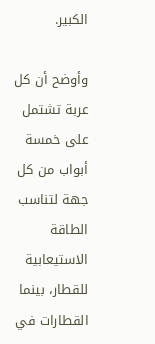الكبير.

وأوضح أن كل عربة تشتمل على خمسة أبواب من كل جهة لتناسب الطاقة الاستيعابية للقطار، بينما القطارات في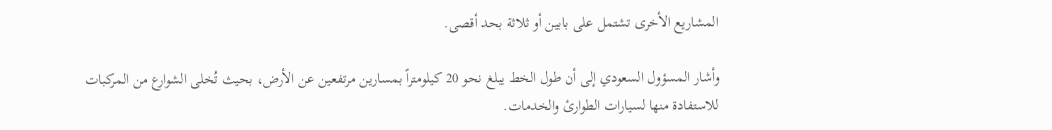المشاريع الأخرى تشتمل على بابين أو ثلاثة بحد أقصى.

وأشار المسؤول السعودي إلى أن طول الخط يبلغ نحو 20 كيلومتراً بمسارين مرتفعين عن الأرض، بحيث تُخلى الشوارع من المركبات للاستفادة منها لسيارات الطوارئ والخدمات.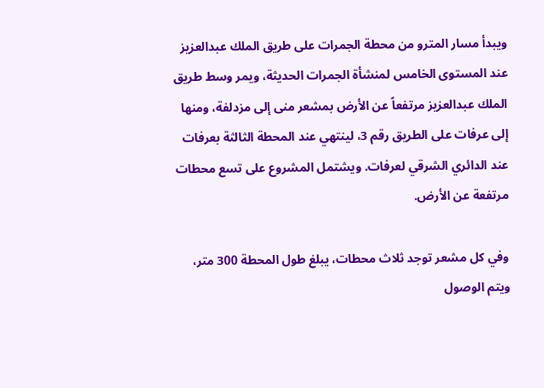ويبدأ مسار المترو من محطة الجمرات على طريق الملك عبدالعزيز عند المستوى الخامس لمنشأة الجمرات الحديثة، ويمر وسط طريق الملك عبدالعزيز مرتفعاً عن الأرض بمشعر منى إلى مزدلفة، ومنها إلى عرفات على الطريق رقم 3، لينتهي عند المحطة الثالثة بعرفات عند الدائري الشرقي لعرفات. ويشتمل المشروع على تسع محطات مرتفعة عن الأرض.

وفي كل مشعر توجد ثلاث محطات، يبلغ طول المحطة 300 متر، ويتم الوصول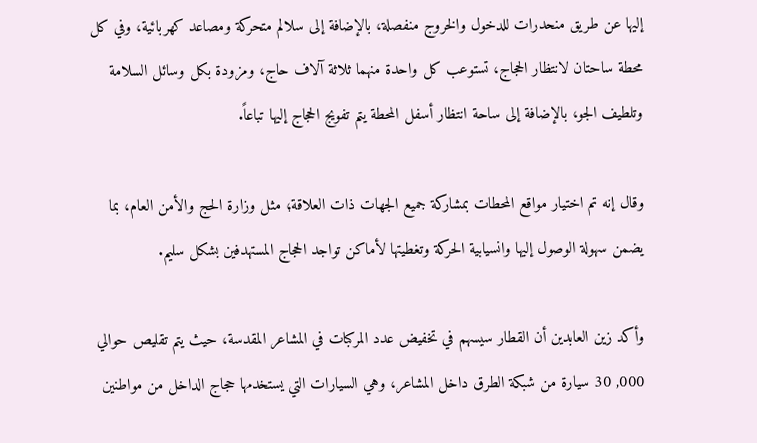إليها عن طريق منحدرات للدخول والخروج منفصلة، بالإضافة إلى سلالم متحركة ومصاعد كهربائية، وفي كل محطة ساحتان لانتظار الحجاج، تستوعب كل واحدة منهما ثلاثة آلاف حاج، ومزودة بكل وسائل السلامة وتلطيف الجو، بالإضافة إلى ساحة انتظار أسفل المحطة يتم تفويج الحجاج إليها تباعاً.

وقال إنه تم اختيار مواقع المحطات بمشاركة جميع الجهات ذات العلاقة؛ مثل وزارة الحج والأمن العام، بما يضمن سهولة الوصول إليها وانسيابية الحركة وتغطيتها لأماكن تواجد الحجاج المستهدفين بشكل سليم.

وأكد زين العابدين أن القطار سيسهم في تخفيض عدد المركبات في المشاعر المقدسة، حيث يتم تقليص حوالي 000, 30 سيارة من شبكة الطرق داخل المشاعر، وهي السيارات التي يستخدمها حجاج الداخل من مواطنين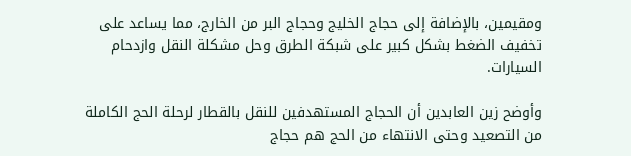ومقيمين، بالإضافة إلى حجاج الخليج وحجاج البر من الخارج، مما يساعد على تخفيف الضغط بشكل كبير على شبكة الطرق وحل مشكلة النقل وازدحام السيارات.

وأوضح زين العابدين أن الحجاج المستهدفين للنقل بالقطار لرحلة الحج الكاملة من التصعيد وحتى الانتهاء من الحج هم حجاج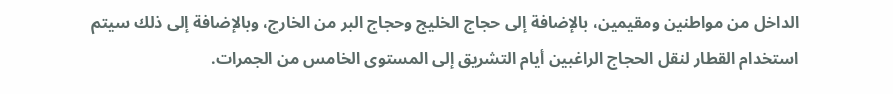الداخل من مواطنين ومقيمين، بالإضافة إلى حجاج الخليج وحجاج البر من الخارج، وبالإضافة إلى ذلك سيتم استخدام القطار لنقل الحجاج الراغبين أيام التشريق إلى المستوى الخامس من الجمرات.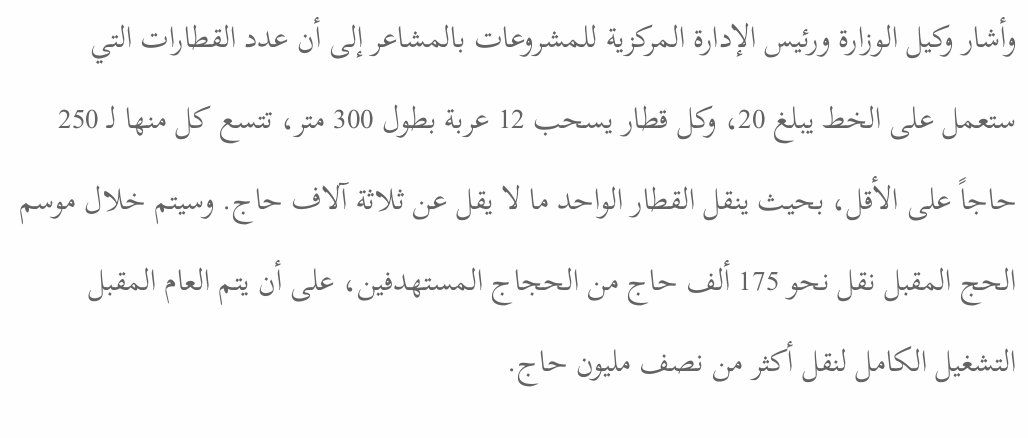وأشار وكيل الوزارة ورئيس الإدارة المركزية للمشروعات بالمشاعر إلى أن عدد القطارات التي ستعمل على الخط يبلغ 20، وكل قطار يسحب 12 عربة بطول 300 متر، تتسع كل منها لـ 250 حاجاً على الأقل، بحيث ينقل القطار الواحد ما لا يقل عن ثلاثة آلاف حاج. وسيتم خلال موسم الحج المقبل نقل نحو 175 ألف حاج من الحجاج المستهدفين، على أن يتم العام المقبل التشغيل الكامل لنقل أكثر من نصف مليون حاج.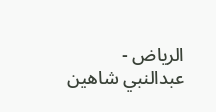الرياض - عبدالنبي شاهين